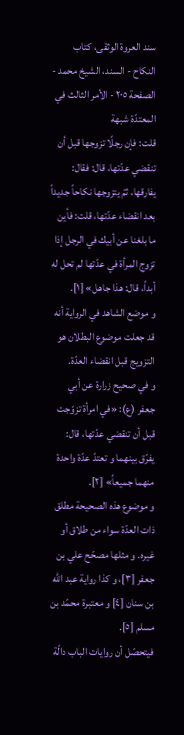سند العروة الوثقى، كتاب النكاح - السند، الشيخ محمد - الصفحة ٢٠٥ - الأمر الثالث في المعتدّة شبهة
قلت: فإن رجلًا تزوجها قبل أن تنقضي عدّتها، قال: فقال: يفارقها، ثمّ يتزوجها نكاحاً جديداً بعد انقضاء عدّتها، قلت: فأين ما بلغنا عن أبيك في الرجل إذا تزوج المرأة في عدّتها لم تحل له أبداً، قال: هذا جاهل» [١].
و موضع الشاهد في الرواية أنه قد جعلت موضوع البطلان هو التزويج قبل انقضاء العدّة.
و في صحيح زرارة عن أبي جعفر (ع): «في امرأة تزوّجت قبل أن تنقضي عدّتها، قال: يفرّق بينهما و تعتدّ عدّة واحدة منهما جميعاً» [٢].
و موضوع هذه الصحيحة مطلق ذات العدّة سواء من طلاق أو غيره. و مثلها مصحّح علي بن جعفر [٣]، و كذا رواية عبد الله بن سنان [٤] و معتبرة محمّد بن مسلم [٥].
فيتحصّل أن روايات الباب دالّة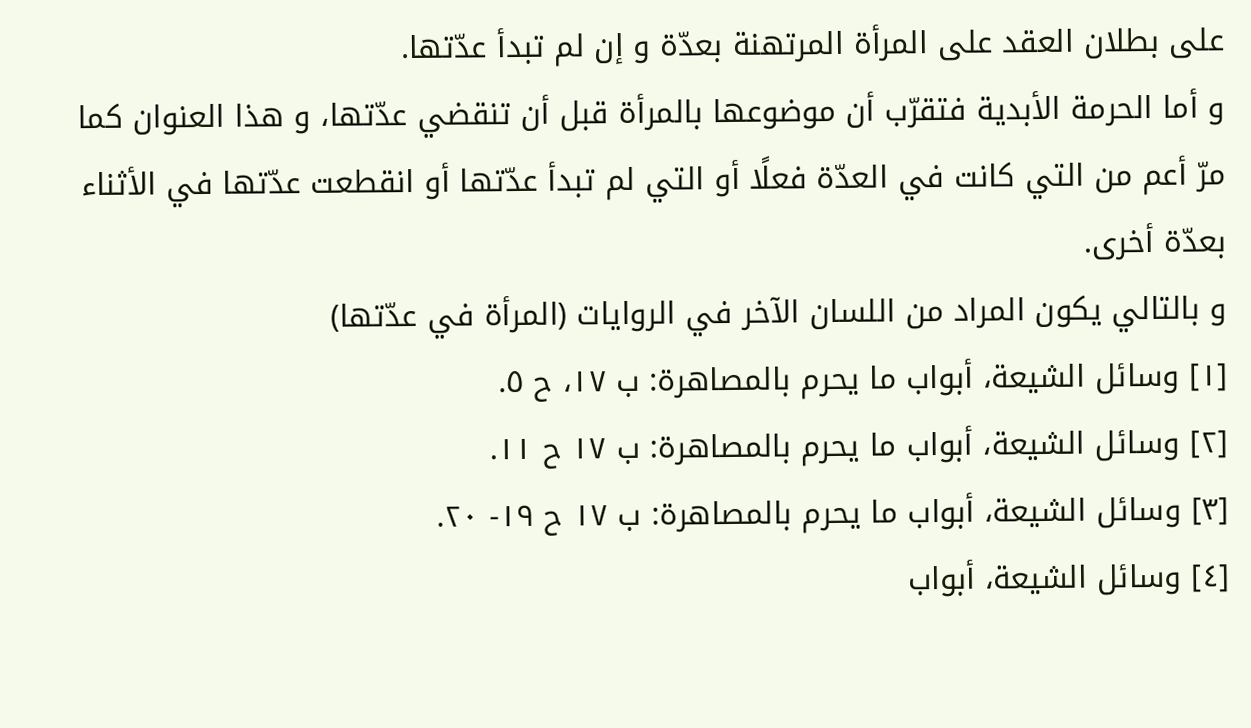على بطلان العقد على المرأة المرتهنة بعدّة و إن لم تبدأ عدّتها.
و أما الحرمة الأبدية فتقرّب أن موضوعها بالمرأة قبل أن تنقضي عدّتها، و هذا العنوان كما مرّ أعم من التي كانت في العدّة فعلًا أو التي لم تبدأ عدّتها أو انقطعت عدّتها في الأثناء بعدّة أخرى.
و بالتالي يكون المراد من اللسان الآخر في الروايات (المرأة في عدّتها)
[١] وسائل الشيعة، أبواب ما يحرم بالمصاهرة: ب ١٧، ح ٥.
[٢] وسائل الشيعة، أبواب ما يحرم بالمصاهرة: ب ١٧ ح ١١.
[٣] وسائل الشيعة، أبواب ما يحرم بالمصاهرة: ب ١٧ ح ١٩- ٢٠.
[٤] وسائل الشيعة، أبواب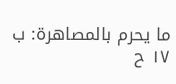ما يحرم بالمصاهرة: ب ١٧ ح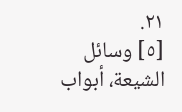٢١.
[٥] وسائل الشيعة، أبواب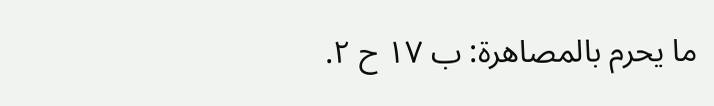ما يحرم بالمصاهرة: ب ١٧ ح ٢.